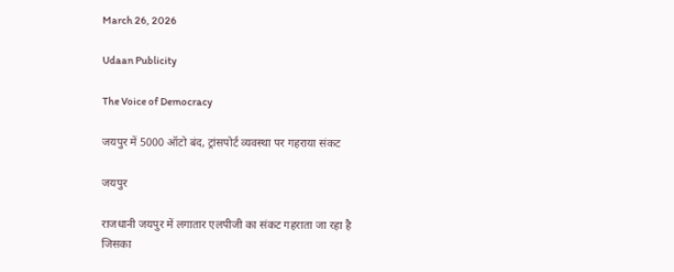March 26, 2026

Udaan Publicity

The Voice of Democracy

जयपुर में 5000 ऑटो बंद, ट्रांसपोर्ट व्यवस्था पर गहराया संकट

जयपुर

राजधानी जयपुर में लगातार एलपीजी का संकट गहराता जा रहा है जिसका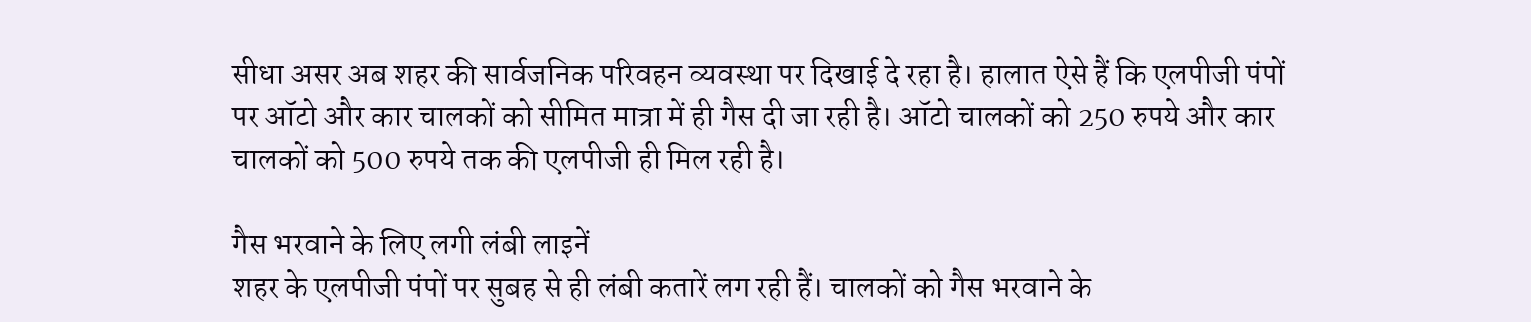सीधा असर अब शहर की सार्वजनिक परिवहन व्यवस्था पर दिखाई दे रहा है। हालात ऐसे हैं कि एलपीजी पंपों पर ऑटो और कार चालकों को सीमित मात्रा में ही गैस दी जा रही है। ऑटो चालकों को 250 रुपये और कार चालकों को 500 रुपये तक की एलपीजी ही मिल रही है।

गैस भरवाने के लिए लगी लंबी लाइनें
शहर के एलपीजी पंपों पर सुबह से ही लंबी कतारें लग रही हैं। चालकों को गैस भरवाने के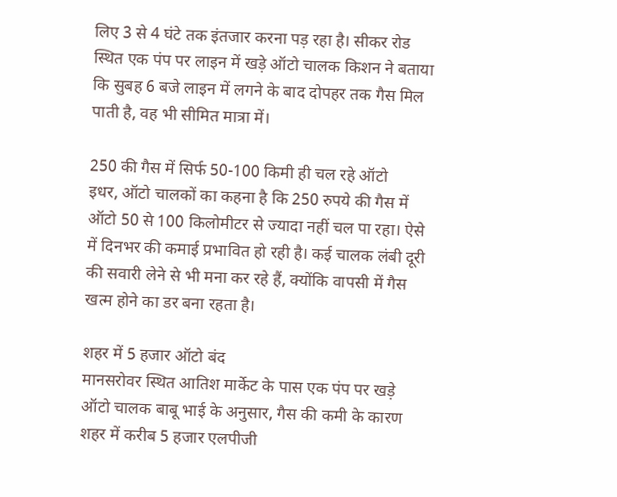लिए 3 से 4 घंटे तक इंतजार करना पड़ रहा है। सीकर रोड स्थित एक पंप पर लाइन में खड़े ऑटो चालक किशन ने बताया कि सुबह 6 बजे लाइन में लगने के बाद दोपहर तक गैस मिल पाती है, वह भी सीमित मात्रा में।

250 की गैस में सिर्फ 50-100 किमी ही चल रहे ऑटो
इधर, ऑटो चालकों का कहना है कि 250 रुपये की गैस में ऑटो 50 से 100 किलोमीटर से ज्यादा नहीं चल पा रहा। ऐसे में दिनभर की कमाई प्रभावित हो रही है। कई चालक लंबी दूरी की सवारी लेने से भी मना कर रहे हैं, क्योंकि वापसी में गैस खत्म होने का डर बना रहता है।

शहर में 5 हजार ऑटो बंद
मानसरोवर स्थित आतिश मार्केट के पास एक पंप पर खड़े ऑटो चालक बाबू भाई के अनुसार, गैस की कमी के कारण शहर में करीब 5 हजार एलपीजी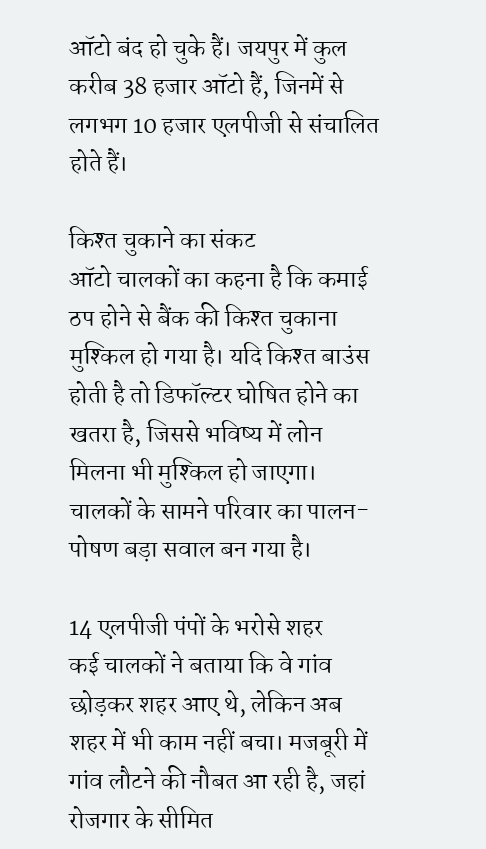ऑटो बंद हो चुके हैं। जयपुर में कुल करीब 38 हजार ऑटो हैं, जिनमें से लगभग 10 हजार एलपीजी से संचालित होते हैं।

किश्त चुकाने का संकट
ऑटो चालकों का कहना है कि कमाई ठप होने से बैंक की किश्त चुकाना मुश्किल हो गया है। यदि किश्त बाउंस होती है तो डिफॉल्टर घोषित होने का खतरा है, जिससे भविष्य में लोन मिलना भी मुश्किल हो जाएगा। चालकों के सामने परिवार का पालन-पोषण बड़ा सवाल बन गया है।

14 एलपीजी पंपों के भरोसे शहर
कई चालकों ने बताया कि वे गांव छोड़कर शहर आए थे, लेकिन अब शहर में भी काम नहीं बचा। मजबूरी में गांव लौटने की नौबत आ रही है, जहां रोजगार के सीमित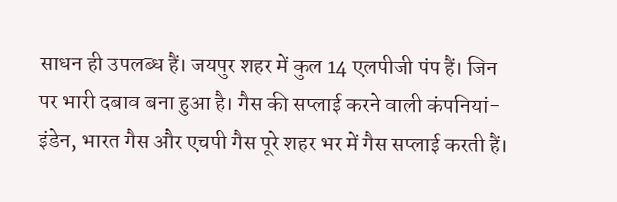साधन ही उपलब्ध हैं। जयपुर शहर में कुल 14 एलपीजी पंप हैं। जिन पर भारी दबाव बना हुआ है। गैस की सप्लाई करने वाली कंपनियां- इंडेन, भारत गैस और एचपी गैस पूरे शहर भर में गैस सप्लाई करती हैं।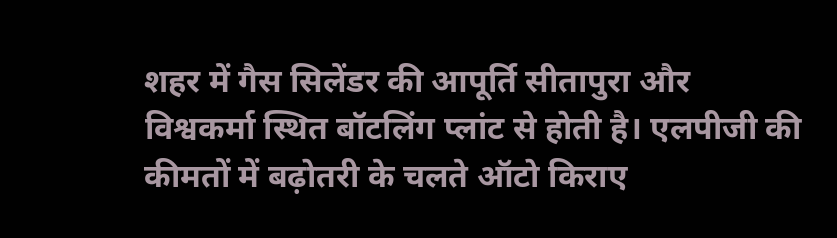शहर में गैस सिलेंडर की आपूर्ति सीतापुरा और विश्वकर्मा स्थित बॉटलिंग प्लांट से होती है। एलपीजी की कीमतों में बढ़ोतरी के चलते ऑटो किराए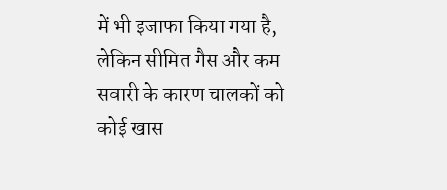में भी इजाफा किया गया है, लेकिन सीमित गैस और कम सवारी के कारण चालकों को कोई खास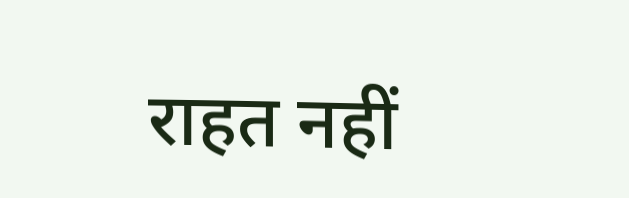राहत नहीं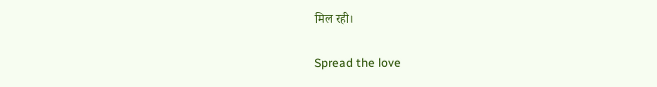मिल रही।

Spread the love